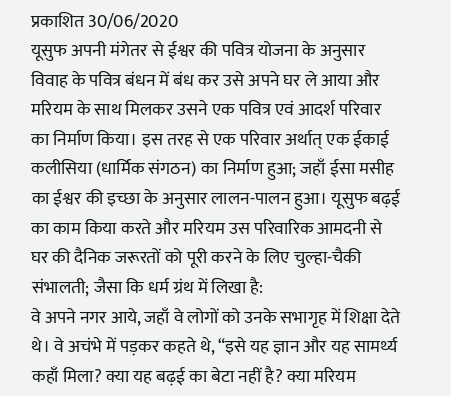प्रकाशित 30/06/2020
यूसुफ अपनी मंगेतर से ईश्वर की पवित्र योजना के अनुसार विवाह के पवित्र बंधन में बंध कर उसे अपने घर ले आया और मरियम के साथ मिलकर उसने एक पवित्र एवं आदर्श परिवार का निर्माण किया। इस तरह से एक परिवार अर्थात् एक ईकाई कलीसिया (धार्मिक संगठन) का निर्माण हुआ; जहाँ ईसा मसीह का ईश्वर की इच्छा के अनुसार लालन-पालन हुआ। यूसुफ बढ़ई का काम किया करते और मरियम उस परिवारिक आमदनी से घर की दैनिक जरूरतों को पूरी करने के लिए चुल्हा-चैकी संभालती; जैसा कि धर्म ग्रंथ में लिखा है:
वे अपने नगर आये, जहाँ वे लोगों को उनके सभागृह में शिक्षा देते थे। वे अचंभे में पड़कर कहते थे, “इसे यह ज्ञान और यह सामर्थ्य कहाँ मिला? क्या यह बढ़ई का बेटा नहीं है? क्या मरियम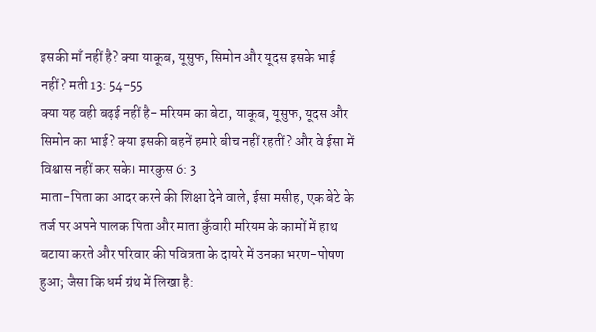इसकी माँ नहीं है? क्या याकूब, यूसुफ, सिमोन और यूदस इसके भाई नहीं? मती 13: 54-55
क्या यह वही बढ़ई नहीं है- मरियम का बेटा, याकूब, यूसुफ, यूदस और सिमोन का भाई? क्या इसकी बहनें हमारे बीच नहीं रहतीं? और वे ईसा में विश्वास नहीं कर सके। मारकुस 6: 3
माता-पिता का आदर करने की शिक्षा देने वाले, ईसा मसीह, एक बेटे के तर्ज पर अपने पालक पिता और माता कुँवारी मरियम के कामों में हाथ बटाया करते और परिवार की पवित्रता के दायरे में उनका भरण-पोषण हुआ; जैसा कि धर्म ग्रंथ में लिखा है: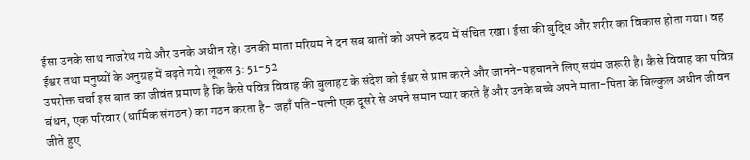ईसा उनके साथ नाजरेथ गये और उनके अधीन रहे। उनकी माता मरियम ने दन सब बातों को अपने ह्रदय में संचित रखा। ईसा की बुद्धि और शरीर का विकास होता गया। वह ईश्वर तथा मनुष्यों के अनुग्रह में बढ़ते गये। लूकस 3: 51-52
उपरोक्त चर्चा इस बात का जीवंत प्रमाण है कि कैसे पवित्र विवाह की बुलाहट के संदेश को ईश्वर से प्राप्त करने और जानने-पहचानने लिए सयंम जरूरी है। कैसे विवाह का पवित्र बंधन, एक परिवार (धार्मिक संगठन) का गठन करता है- जहाँ पति-पत्नी एक दूसरे से अपने समान प्यार करते हैं और उनके बच्चे अपने माता-पिता के बिल्कुल अधीन जीवन जीते हुए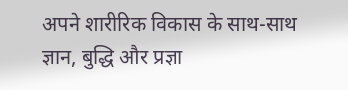अपने शारीरिक विकास के साथ-साथ ज्ञान, बुद्धि और प्रज्ञा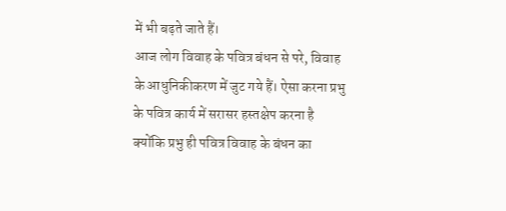में भी बढ़ते जाते हैं।
आज लोग विवाह के पवित्र बंधन से परे, विवाह के आधुनिकीकरण में जुट गये हैं। ऐसा करना प्रभु के पवित्र कार्य में सरासर हस्तक्षेप करना है क्योंकि प्रभु ही पवित्र विवाह के बंधन का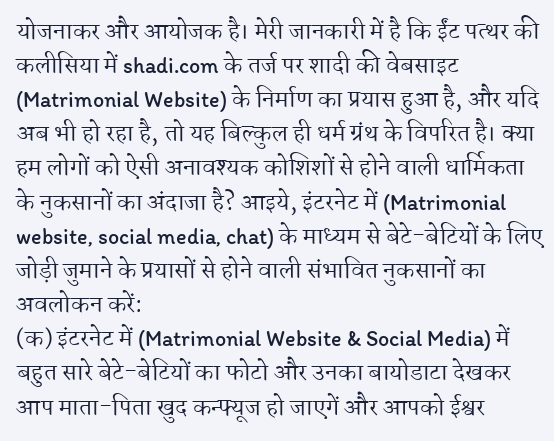योजनाकर और आयोजक है। मेरी जानकारी में है कि ईंट पत्थर की कलीसिया में shadi.com के तर्ज पर शादी की वेबसाइट (Matrimonial Website) के निर्माण का प्रयास हुआ है, और यदि अब भी हो रहा है, तो यह बिल्कुल ही धर्म ग्रंथ के विपरित है। क्या हम लोगों को ऐसी अनावश्यक कोशिशों से होने वाली धार्मिकता के नुकसानों का अंदाजा है? आइये, इंटरनेट में (Matrimonial website, social media, chat) के माध्यम से बेटे-बेटियों के लिए जोड़ी जुमाने के प्रयासों से होने वाली संभावित नुकसानों का अवलोकन करें:
(क) इंटरनेट में (Matrimonial Website & Social Media) में बहुत सारे बेटे-बेटियों का फोटो और उनका बायोडाटा देखकर आप माता-पिता खुद कन्फ्यूज हो जाएगें और आपको ईश्वर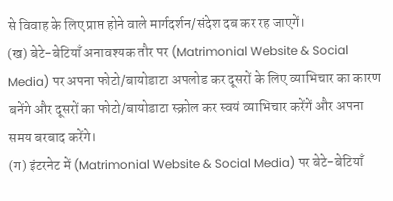से विवाह के लिए प्राप्त होने वाले मार्गदर्शन/संदेश दब कर रह जाएगें।
(ख) बेटे-बेटियाँ अनावश्यक तौर पर (Matrimonial Website & Social Media) पर अपना फोटो/बायोडाटा अपलोड कर दूसरों के लिए व्याभिचार का कारण बनेंगे और दूसरों का फोटो/बायोडाटा स्क्रोल कर स्वयं व्याभिचार करेंगें और अपना समय बरबाद करेंगे।
(ग) इंटरनेट में (Matrimonial Website & Social Media) पर बेटे-बेटियाँ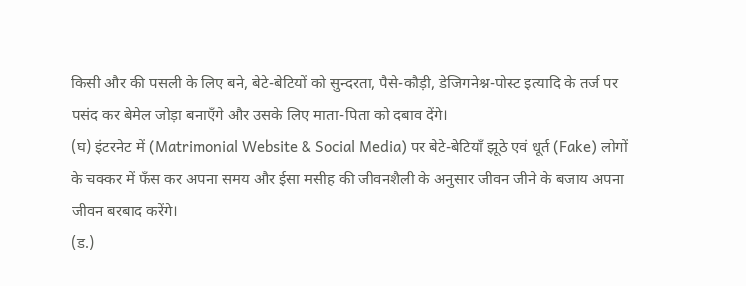किसी और की पसली के लिए बने, बेटे-बेटियों को सुन्दरता, पैसे-कौड़ी, डेजिगनेश्न-पोस्ट इत्यादि के तर्ज पर पसंद कर बेमेल जोड़ा बनाएँगे और उसके लिए माता-पिता को दबाव देंगे।
(घ) इंटरनेट में (Matrimonial Website & Social Media) पर बेटे-बेटियाँ झूठे एवं धूर्त (Fake) लोगों के चक्कर में फँस कर अपना समय और ईसा मसीह की जीवनशैली के अनुसार जीवन जीने के बजाय अपना जीवन बरबाद करेंगे।
(ड.)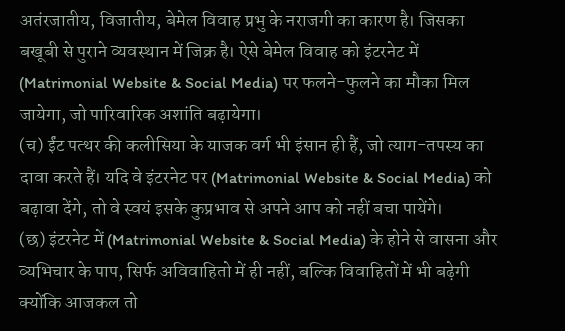अतंरजातीय, विजातीय, बेमेल विवाह प्रभु के नराजगी का कारण है। जिसका बखूबी से पुराने व्यवस्थान में जिक्र है। ऐसे बेमेल विवाह को इंटरनेट में (Matrimonial Website & Social Media) पर फलने-फुलने का मौका मिल जायेगा, जो पारिवारिक अशांति बढ़ायेगा।
(च) ईंट पत्थर की कलीसिया के याजक वर्ग भी इंसान ही हैं, जो त्याग-तपस्य का दावा करते हैं। यदि वे इंटरनेट पर (Matrimonial Website & Social Media) को बढ़ावा देंगे, तो वे स्वयं इसके कुप्रभाव से अपने आप को नहीं बचा पायेंगे।
(छ) इंटरनेट में (Matrimonial Website & Social Media) के होने से वासना और व्यभिचार के पाप, सिर्फ अविवाहितो में ही नहीं, बल्कि विवाहितों में भी बढ़ेगी क्योंकि आजकल तो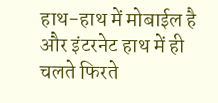हाथ-हाथ में मोबाईल है और इंटरनेट हाथ में ही चलते फिरते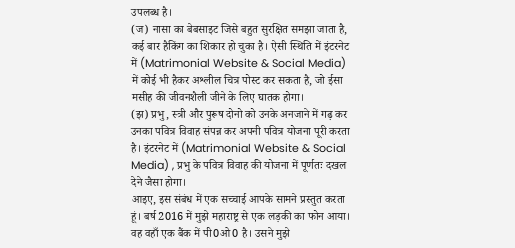उपलब्ध है।
(ज) नासा का बेबसाइट जिसे बहुत सुरक्षित समझा जाता है, कई बार हैकिंग का शिकार हो चुका है। ऐसी स्थिति में इंटरनेट में (Matrimonial Website & Social Media) में कोई भी हैकर अश्लील चित्र पोस्ट कर सकता है, जो ईसा मसीह की जीवनशैली जीने के लिए घातक होगा।
(झ) प्रभु, स्त्री और पुरूष दोनो को उनके अनजाने में गढ़ कर उनका पवित्र विवाह संपन्न कर अपनी पवित्र योजना पूरी करता है। इंटरनेट में (Matrimonial Website & Social Media) , प्रभु के पवित्र विवाह की योजना में पूर्णतः दखल देने जैसा होगा।
आइए, इस संबंध में एक सच्चाई आपके सामने प्रस्तुत करता हूं। बर्ष 2016 में मुझे महाराष्ट्र से एक लड़की का फोन आया। वह वहाँ एक बैंक में पी0ओ0 है। उसने मुझे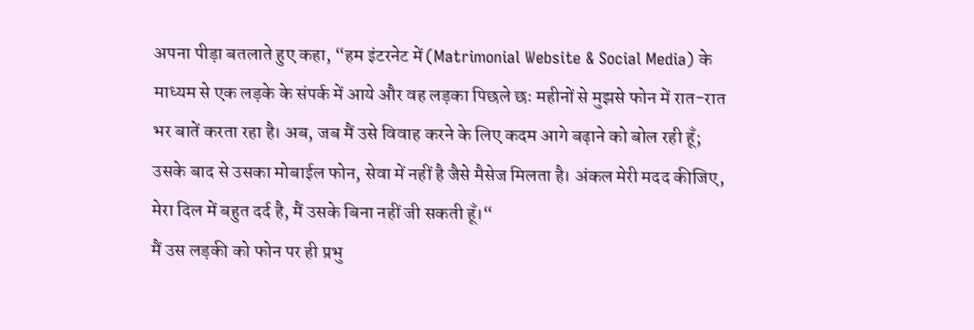अपना पीड़ा बतलाते हुए कहा, “हम इंटरनेट में (Matrimonial Website & Social Media) के माध्यम से एक लड़के के संपर्क में आये और वह लड़का पिछले छः महीनों से मुझसे फोन में रात-रात भर बातें करता रहा है। अब, जब मैं उसे विवाह करने के लिए कदम आगे बढ़ाने को बोल रही हूँ; उसके बाद से उसका मोबाईल फोन, सेवा में नहीं है जैसे मैसेज मिलता है। अंकल मेरी मदद कीजिए, मेरा दिल में बहुत दर्द है, मैं उसके बिना नहीं जी सकती हूँ।“
मैं उस लड़की को फोन पर ही प्रभु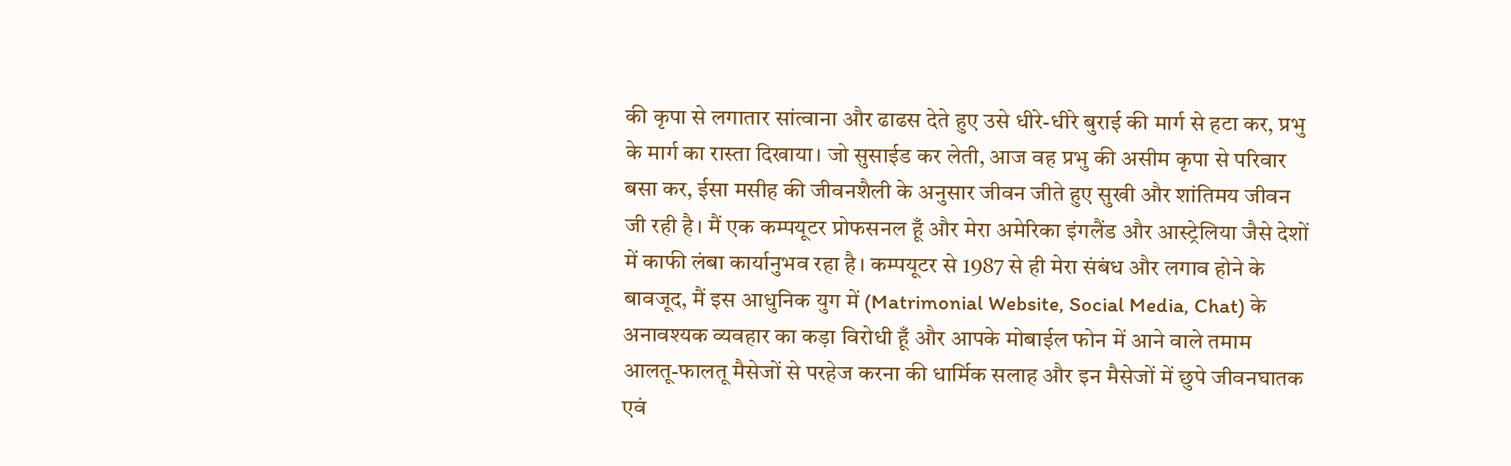की कृपा से लगातार सांत्वाना और ढाढस देते हुए उसे धीरे-धीरे बुराई की मार्ग से हटा कर, प्रभु के मार्ग का रास्ता दिखाया। जो सुसाईड कर लेती, आज वह प्रभु की असीम कृपा से परिवार बसा कर, ईसा मसीह की जीवनशैली के अनुसार जीवन जीते हुए सुखी और शांतिमय जीवन जी रही है। मैं एक कम्पयूटर प्रोफसनल हूँ और मेरा अमेरिका इंगलैंड और आस्ट्रेलिया जैसे देशों में काफी लंबा कार्यानुभव रहा है। कम्पयूटर से 1987 से ही मेरा संबंध और लगाव होने के बावजूद, मैं इस आधुनिक युग में (Matrimonial Website, Social Media, Chat) के अनावश्यक व्यवहार का कड़ा विरोधी हूँ और आपके मोबाईल फोन में आने वाले तमाम आलतू-फालतू मैसेजों से परहेज करना की धार्मिक सलाह और इन मैसेजों में छुपे जीवनघातक एवं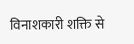विनाशकारी शक्ति से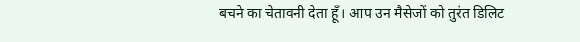बचने का चेतावनी देता हूँ। आप उन मैसेजों को तुरंत डिलिट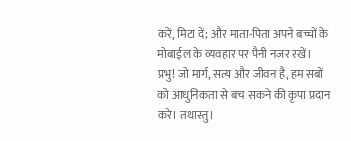करें, मिटा दें; और माता-पिता अपने बच्चों के मोबाईल के व्यवहार पर पैनी नजर रखें।
प्रभु! जो मार्ग, सत्य और जीवन है, हम सबों को आधुनिकता से बच सकने की कृपा प्रदान करे। तथास्तु।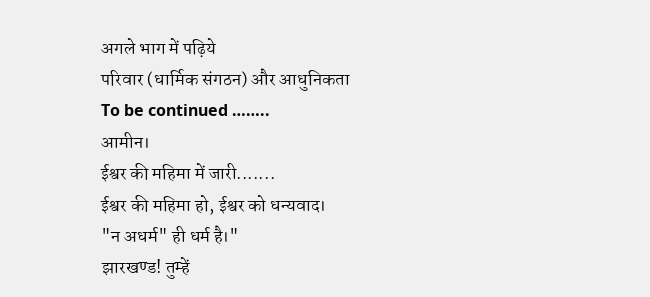अगले भाग में पढ़िये
परिवार (धार्मिक संगठन) और आधुनिकता
To be continued ……..
आमीन।
ईश्वर की महिमा में जारी.......
ईश्वर की महिमा हो, ईश्वर को धन्यवाद।
"न अधर्म" ही धर्म है।"
झारखण्ड! तुम्हें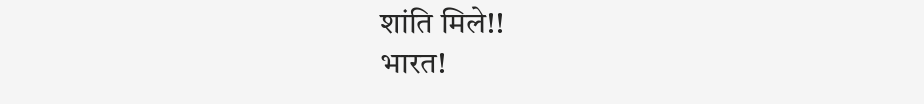शांति मिले!!
भारत!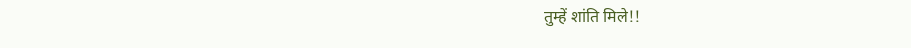तुम्हें शांति मिले!!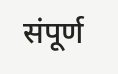संपूर्ण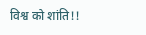विश्व को शांति!!